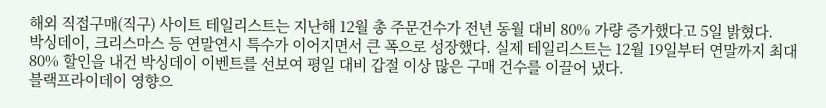해외 직접구매(직구) 사이트 테일리스트는 지난해 12월 총 주문건수가 전년 동월 대비 80% 가량 증가했다고 5일 밝혔다.
박싱데이, 크리스마스 등 연말연시 특수가 이어지면서 큰 폭으로 성장했다. 실제 테일리스트는 12월 19일부터 연말까지 최대 80% 할인을 내건 박싱데이 이벤트를 선보여 평일 대비 갑절 이상 많은 구매 건수를 이끌어 냈다.
블랙프라이데이 영향으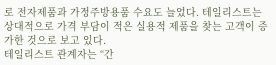로 전자제품과 가정주방용품 수요도 늘었다. 테일리스트는 상대적으로 가격 부담이 적은 실용적 제품을 찾는 고객이 증가한 것으로 보고 있다.
테일리스트 관계자는 “간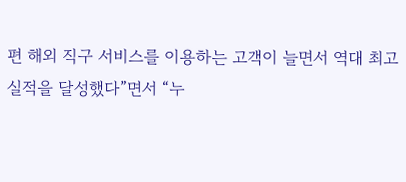편 해외 직구 서비스를 이용하는 고객이 늘면서 역대 최고 실적을 달성했다”면서 “누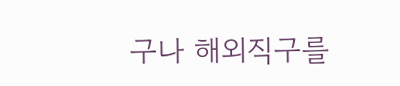구나 해외직구를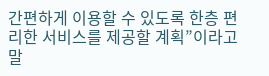간편하게 이용할 수 있도록 한층 편리한 서비스를 제공할 계획”이라고 말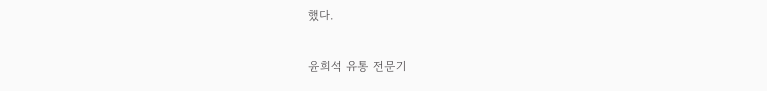했다.

윤희석 유통 전문기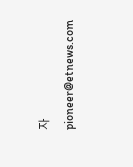자 pioneer@etnews.com